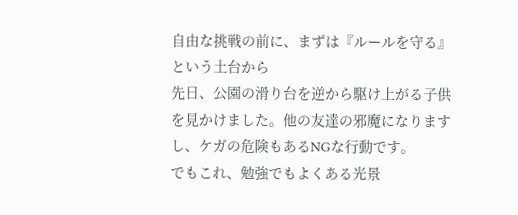自由な挑戦の前に、まずは『ルールを守る』という土台から
先日、公園の滑り台を逆から駆け上がる子供を見かけました。他の友達の邪魔になりますし、ケガの危険もあるNGな行動です。
でもこれ、勉強でもよくある光景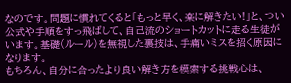なのです。問題に慣れてくると「もっと早く、楽に解きたい!」と、つい公式や手順をすっ飛ばして、自己流のショートカットに走る生徒がいます。基礎(ルール)を無視した裏技は、手痛いミスを招く原因になります。
もちろん、自分に合ったより良い解き方を模索する挑戦心は、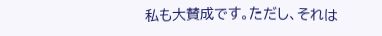私も大賛成です。ただし、それは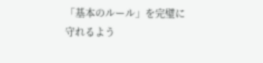「基本のルール」を完璧に守れるよう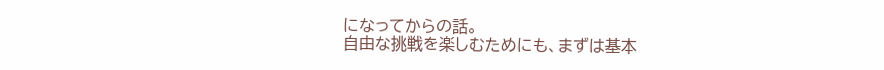になってからの話。
自由な挑戦を楽しむためにも、まずは基本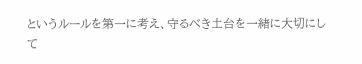というルールを第一に考え、守るべき土台を一緒に大切にして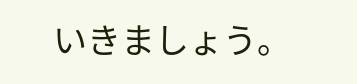いきましょう。